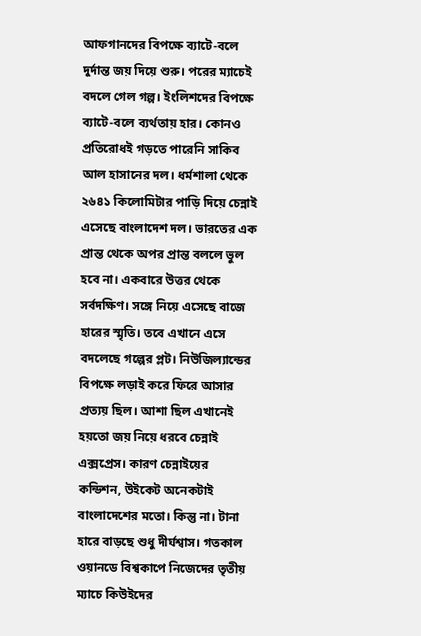আফগানদের বিপক্ষে ব্যাটে-বলে দুর্দান্ত জয় দিয়ে শুরু। পরের ম্যাচেই বদলে গেল গল্প। ইংলিশদের বিপক্ষে ব্যাটে-বলে ব্যর্থতায় হার। কোনও প্রতিরোধই গড়তে পারেনি সাকিব আল হাসানের দল। ধর্মশালা থেকে ২৬৪১ কিলোমিটার পাড়ি দিয়ে চেন্নাই এসেছে বাংলাদেশ দল। ভারতের এক প্রান্ত থেকে অপর প্রান্ত বললে ভুল হবে না। একবারে উত্তর থেকে সর্বদক্ষিণ। সঙ্গে নিয়ে এসেছে বাজে হারের স্মৃতি। তবে এখানে এসে বদলেছে গল্পের প্লট। নিউজিল্যান্ডের বিপক্ষে লড়াই করে ফিরে আসার প্রত্যয় ছিল। আশা ছিল এখানেই হয়তো জয় নিয়ে ধরবে চেন্নাই এক্সপ্রেস। কারণ চেন্নাইয়ের কন্ডিশন, উইকেট অনেকটাই বাংলাদেশের মতো। কিন্তু না। টানা হারে বাড়ছে শুধু দীর্ঘশ্বাস। গতকাল ওয়ানডে বিশ্বকাপে নিজেদের তৃতীয় ম্যাচে কিউইদের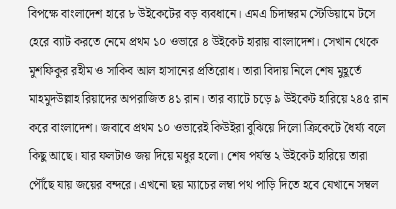বিপক্ষে বাংলাদেশ হারে ৮ উইকেটের বড় ব্যবধানে। এমএ চিদাম্বরম স্টেডিয়ামে টসে হেরে ব্যাট করতে নেমে প্রথম ১০ ওভারে ৪ উইকেট হারায় বাংলাদেশ। সেখান থেকে মুশফিকুর রহীম ও সাকিব আল হাসানের প্রতিরোধ। তারা বিদায় নিলে শেষ মুহূর্তে মাহমুদউল্লাহ রিয়াদের অপরাজিত ৪১ রান। তার ব্যাটে চড়ে ৯ উইকেট হারিয়ে ২৪৫ রান করে বাংলাদেশ। জবাবে প্রথম ১০ ওভারেই কিউইরা বুঝিয়ে দিলো ক্রিকেটে ধৈর্য্য বলে কিছু আছে। যার ফলটাও জয় দিয়ে মধুর হলো। শেষ পর্যন্ত ২ উইকেট হারিয়ে তারা পৌঁছে যায় জয়ের বন্দরে। এখনো ছয় ম্যাচের লম্বা পথ পাড়ি দিতে হবে যেখানে সম্বল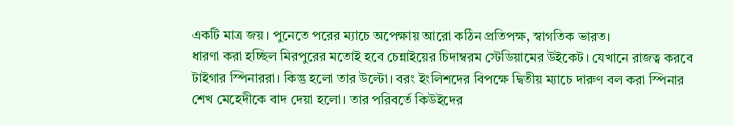একটি মাত্র জয়। পুনেতে পরের ম্যাচে অপেক্ষায় আরো কঠিন প্রতিপক্ষ, স্বাগতিক ভারত।
ধারণা করা হচ্ছিল মিরপুরের মতোই হবে চেন্নাইয়ের চিদাম্বরম স্টেডিয়ামের উইকেট। যেখানে রাজত্ব করবে টাইগার স্পিনাররা। কিন্তু হলো তার উল্টো। বরং ইংলিশদের বিপক্ষে দ্বিতীয় ম্যাচে দারুণ বল করা স্পিনার শেখ মেহেদীকে বাদ দেয়া হলো। তার পরিবর্তে কিউইদের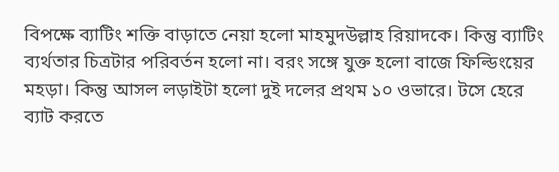বিপক্ষে ব্যাটিং শক্তি বাড়াতে নেয়া হলো মাহমুদউল্লাহ রিয়াদকে। কিন্তু ব্যাটিং ব্যর্থতার চিত্রটার পরিবর্তন হলো না। বরং সঙ্গে যুক্ত হলো বাজে ফিল্ডিংয়ের মহড়া। কিন্তু আসল লড়াইটা হলো দুই দলের প্রথম ১০ ওভারে। টসে হেরে ব্যাট করতে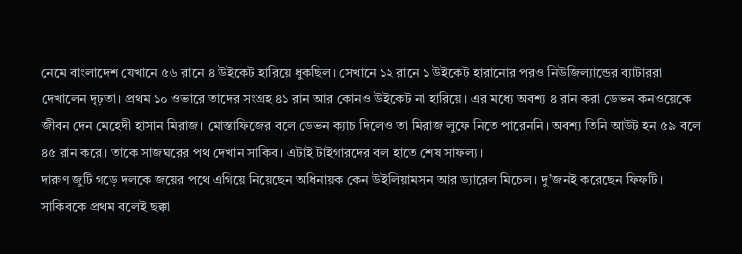নেমে বাংলাদেশ যেখানে ৫৬ রানে ৪ উইকেট হারিয়ে ধুকছিল। সেখানে ১২ রানে ১ উইকেট হারানোর পরও নিউজিল্যান্ডের ব্যাটাররা দেখালেন দৃঢ়তা। প্রথম ১০ ওভারে তাদের সংগ্রহ ৪১ রান আর কোনও উইকেট না হারিয়ে। এর মধ্যে অবশ্য ৪ রান করা ডেভন কনওয়েকে জীবন দেন মেহেদী হাসান মিরাজ। মোস্তাফিজের বলে ডেভন ক্যাচ দিলেও তা মিরাজ লুফে নিতে পারেননি। অবশ্য তিনি আউট হন ৫৯ বলে ৪৫ রান করে। তাকে সাজঘরের পথ দেখান সাকিব। এটাই টাইগারদের বল হাতে শেষ সাফল্য।
দারুণ জুটি গড়ে দলকে জয়ের পথে এগিয়ে নিয়েছেন অধিনায়ক কেন উইলিয়ামসন আর ড্যারেল মিচেল। দু’জনই করেছেন ফিফটি। সাকিবকে প্রথম বলেই ছক্কা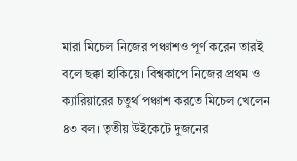মারা মিচেল নিজের পঞ্চাশও পূর্ণ করেন তারই বলে ছক্কা হাকিয়ে। বিশ্বকাপে নিজের প্রথম ও ক্যারিয়ারের চতুর্থ পঞ্চাশ করতে মিচেল খেলেন ৪৩ বল। তৃতীয় উইকেটে দুজনের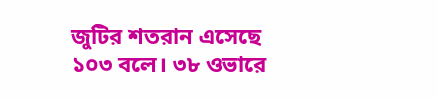জুটির শতরান এসেছে ১০৩ বলে। ৩৮ ওভারে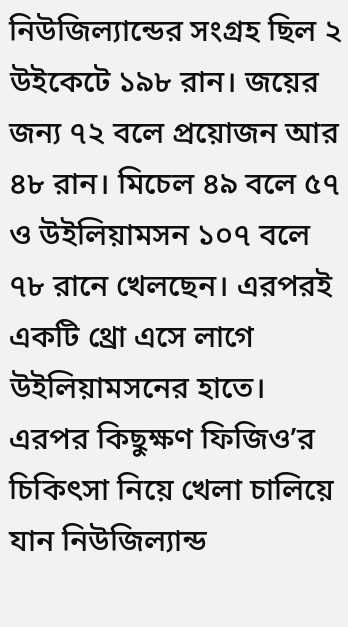নিউজিল্যান্ডের সংগ্রহ ছিল ২ উইকেটে ১৯৮ রান। জয়ের জন্য ৭২ বলে প্রয়োজন আর ৪৮ রান। মিচেল ৪৯ বলে ৫৭ ও উইলিয়ামসন ১০৭ বলে ৭৮ রানে খেলছেন। এরপরই একটি থ্রো এসে লাগে উইলিয়ামসনের হাতে। এরপর কিছুক্ষণ ফিজিও’র চিকিৎসা নিয়ে খেলা চালিয়ে যান নিউজিল্যান্ড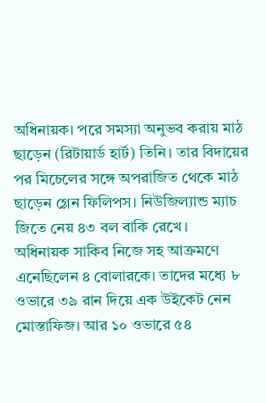অধিনায়ক। পরে সমস্যা অনুভব করায় মাঠ ছাড়েন (রিটায়ার্ড হার্ট) তিনি। তার বিদায়ের পর মিচেলের সঙ্গে অপরাজিত থেকে মাঠ ছাড়েন গ্লেন ফিলিপস। নিউজিল্যান্ড ম্যাচ জিতে নেয় ৪৩ বল বাকি রেখে।
অধিনায়ক সাকিব নিজে সহ আক্রমণে এনেছিলেন ৪ বোলারকে। তাদের মধ্যে ৮ ওভারে ৩৯ রান দিয়ে এক উইকেট নেন মোস্তাফিজ। আর ১০ ওভারে ৫৪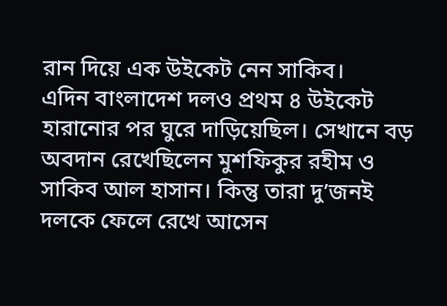রান দিয়ে এক উইকেট নেন সাকিব।
এদিন বাংলাদেশ দলও প্রথম ৪ উইকেট হারানোর পর ঘুরে দাড়িয়েছিল। সেখানে বড় অবদান রেখেছিলেন মুশফিকুর রহীম ও সাকিব আল হাসান। কিন্তু তারা দু’জনই দলকে ফেলে রেখে আসেন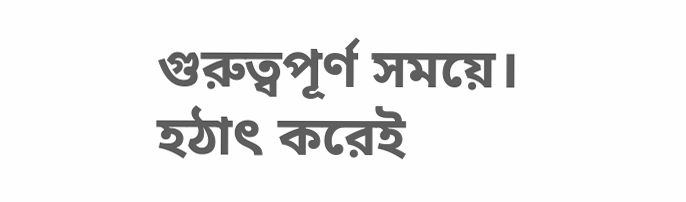গুরুত্বপূর্ণ সময়ে। হঠাৎ করেই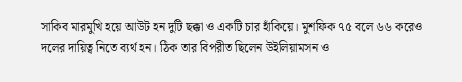সাকিব মারমুখি হয়ে আউট হন দুটি ছক্কা ও একটি চার হাঁকিয়ে। মুশফিক ৭৫ বলে ৬৬ করেও দলের দায়িত্ব নিতে ব্যর্থ হন। ঠিক তার বিপরীত ছিলেন উইলিয়ামসন ও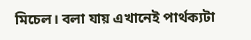মিচেল। বলা যায় এখানেই পার্থক্যটা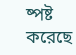ষ্পষ্ট করেছে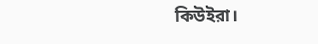কিউইরা।